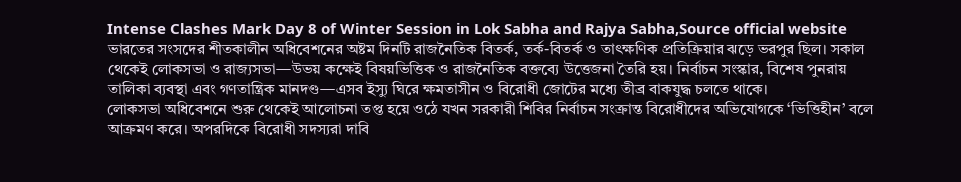Intense Clashes Mark Day 8 of Winter Session in Lok Sabha and Rajya Sabha,Source official website
ভারতের সংসদের শীতকালীন অধিবেশনের অষ্টম দিনটি রাজনৈতিক বিতর্ক, তর্ক-বিতর্ক ও তাৎক্ষণিক প্রতিক্রিয়ার ঝড়ে ভরপুর ছিল। সকাল থেকেই লোকসভা ও রাজ্যসভা—উভয় কক্ষেই বিষয়ভিত্তিক ও রাজনৈতিক বক্তব্যে উত্তেজনা তৈরি হয়। নির্বাচন সংস্কার, বিশেষ পুনরায় তালিকা ব্যবস্থা এবং গণতান্ত্রিক মানদণ্ড—এসব ইস্যু ঘিরে ক্ষমতাসীন ও বিরোধী জোটের মধ্যে তীব্র বাকযুদ্ধ চলতে থাকে।
লোকসভা অধিবেশনে শুরু থেকেই আলোচনা তপ্ত হয়ে ওঠে যখন সরকারী শিবির নির্বাচন সংক্রান্ত বিরোধীদের অভিযোগকে ‘ভিত্তিহীন’ বলে আক্রমণ করে। অপরদিকে বিরোধী সদস্যরা দাবি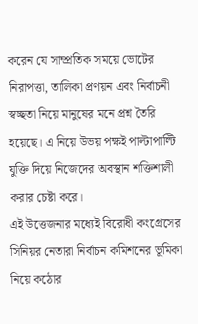করেন যে সাম্প্রতিক সময়ে ভোটের নিরাপত্তা, তালিকা প্রণয়ন এবং নির্বাচনী স্বচ্ছতা নিয়ে মানুষের মনে প্রশ্ন তৈরি হয়েছে। এ নিয়ে উভয় পক্ষই পাল্টাপাল্টি যুক্তি দিয়ে নিজেদের অবস্থান শক্তিশালী করার চেষ্টা করে।
এই উত্তেজনার মধ্যেই বিরোধী কংগ্রেসের সিনিয়র নেতারা নির্বাচন কমিশনের ভূমিকা নিয়ে কঠোর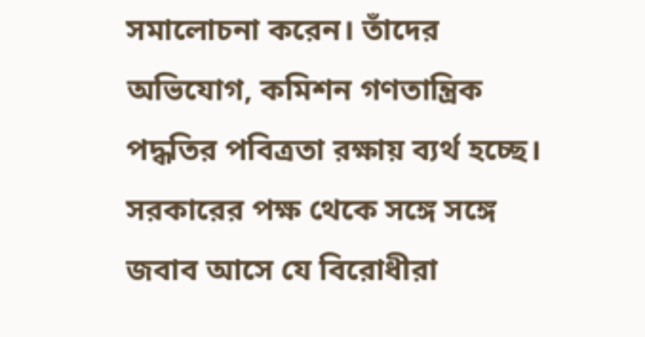সমালোচনা করেন। তাঁদের অভিযোগ, কমিশন গণতান্ত্রিক পদ্ধতির পবিত্রতা রক্ষায় ব্যর্থ হচ্ছে। সরকারের পক্ষ থেকে সঙ্গে সঙ্গে জবাব আসে যে বিরোধীরা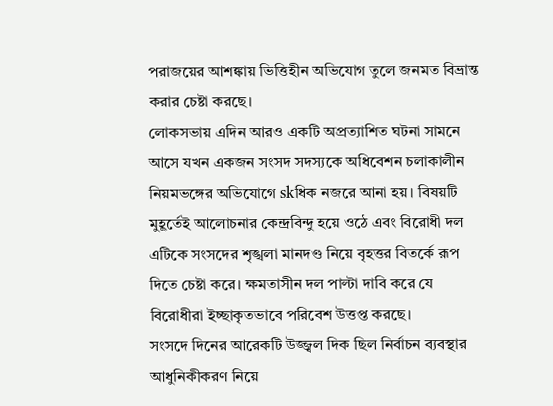পরাজয়ের আশঙ্কায় ভিত্তিহীন অভিযোগ তুলে জনমত বিভ্রান্ত করার চেষ্টা করছে।
লোকসভায় এদিন আরও একটি অপ্রত্যাশিত ঘটনা সামনে আসে যখন একজন সংসদ সদস্যকে অধিবেশন চলাকালীন নিয়মভঙ্গের অভিযোগে skধিক নজরে আনা হয়। বিষয়টি মুহূর্তেই আলোচনার কেন্দ্রবিন্দু হয়ে ওঠে এবং বিরোধী দল এটিকে সংসদের শৃঙ্খলা মানদণ্ড নিয়ে বৃহত্তর বিতর্কে রূপ দিতে চেষ্টা করে। ক্ষমতাসীন দল পাল্টা দাবি করে যে বিরোধীরা ইচ্ছাকৃতভাবে পরিবেশ উত্তপ্ত করছে।
সংসদে দিনের আরেকটি উজ্জ্বল দিক ছিল নির্বাচন ব্যবস্থার আধুনিকীকরণ নিয়ে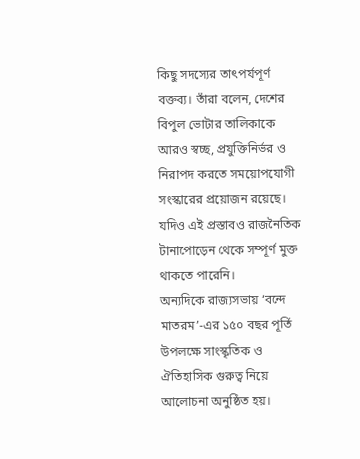কিছু সদস্যের তাৎপর্যপূর্ণ বক্তব্য। তাঁরা বলেন, দেশের বিপুল ভোটার তালিকাকে আরও স্বচ্ছ, প্রযুক্তিনির্ভর ও নিরাপদ করতে সময়োপযোগী সংস্কারের প্রয়োজন রয়েছে। যদিও এই প্রস্তাবও রাজনৈতিক টানাপোড়েন থেকে সম্পূর্ণ মুক্ত থাকতে পারেনি।
অন্যদিকে রাজ্যসভায় ‘বন্দে মাতরম’-এর ১৫০ বছর পূর্তি উপলক্ষে সাংস্কৃতিক ও ঐতিহাসিক গুরুত্ব নিয়ে আলোচনা অনুষ্ঠিত হয়।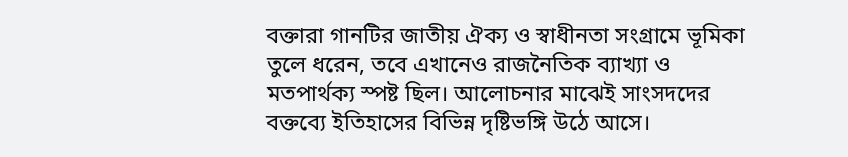বক্তারা গানটির জাতীয় ঐক্য ও স্বাধীনতা সংগ্রামে ভূমিকা তুলে ধরেন, তবে এখানেও রাজনৈতিক ব্যাখ্যা ও মতপার্থক্য স্পষ্ট ছিল। আলোচনার মাঝেই সাংসদদের বক্তব্যে ইতিহাসের বিভিন্ন দৃষ্টিভঙ্গি উঠে আসে।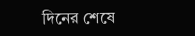দিনের শেষে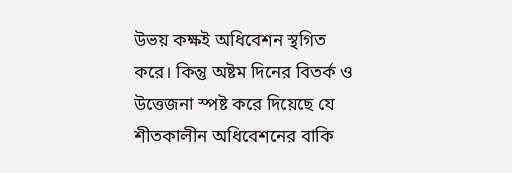উভয় কক্ষই অধিবেশন স্থগিত করে। কিন্তু অষ্টম দিনের বিতর্ক ও উত্তেজনা স্পষ্ট করে দিয়েছে যে শীতকালীন অধিবেশনের বাকি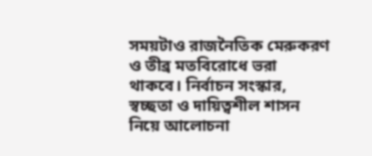সময়টাও রাজনৈতিক মেরুকরণ ও তীব্র মতবিরোধে ভরা থাকবে। নির্বাচন সংস্কার, স্বচ্ছতা ও দায়িত্বশীল শাসন নিয়ে আলোচনা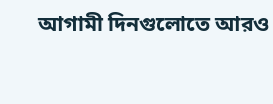আগামী দিনগুলোতে আরও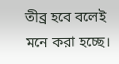তীব্র হবে বলেই মনে করা হচ্ছে।